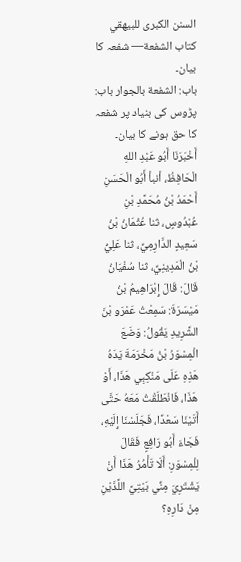السنن الكبرى للبيهقي
كتاب الشفعة— شفعہ کا بیان۔
باب: الشفعة بالجوار باب: پڑوس کی بنیاد پر شفعہ کا حق ہونے کا بیان۔
أَخْبَرَنَا أَبُو عَبْدِ اللهِ الْحَافِظُ، أنبأ أَبُو الْحَسَنِ أَحْمَدُ بْنُ مُحَمَّدِ بْنِ عُبْدُوسٍ، ثنا عُثْمَانُ بْنُ سَعِيدٍ الدَّارِمِيِّ، ثنا عَلِيُّ بْنُ الْمَدِينِيِّ، ثنا سُفْيَانُ قَالَ: قَالَ إِبْرَاهِيمُ بْنُ مَيْسَرَةَ: سَمِعْتُ عَمْرَو بْنَ الشَّرِيدِ يَقُولُ: وَضَعَ الْمِسْوَرُ بْنُ مَخْرَمَةَ يَدَهُ هَذِهِ عَلَى مَنْكِبِي هَذَا، أَوْ هَذَا، فَانْطَلَقْتُ مَعَهُ حَتَّى أَتَيْنَا سَعْدًا، فَجَلَسْنَا إِلَيْهِ، فَجَاءَ أَبُو رَافِعٍ فَقَالَ لِلْمِسْوَرِ: أَلَا تَأْمُرُ هَذَا أَنْ يَشْتَرِيَ مِنِّي بَيْتِيَّ اللَّذَيْنِ مِنْ دَارِهِ؟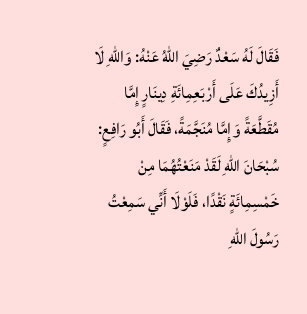فَقَالَ لَهُ سَعْدٌ رَضِيَ اللهُ عَنْهُ: وَاللهِ لَا أَزِيدُكَ عَلَى أَرْبَعِمِائَةِ دِينَارٍ إِمَّا مُقَطَّعَةً وَإِمَّا مُنَجَّمَةً، فَقَالَ أَبُو رَافِعٍ: سُبْحَانَ اللهِ لَقَدْ مَنَعْتُهُمَا مِنْ خَمْسِمِائَةٍ نَقْدًا، فَلَوْلَا أَنِّي سَمِعْتُ رَسُولَ اللهِ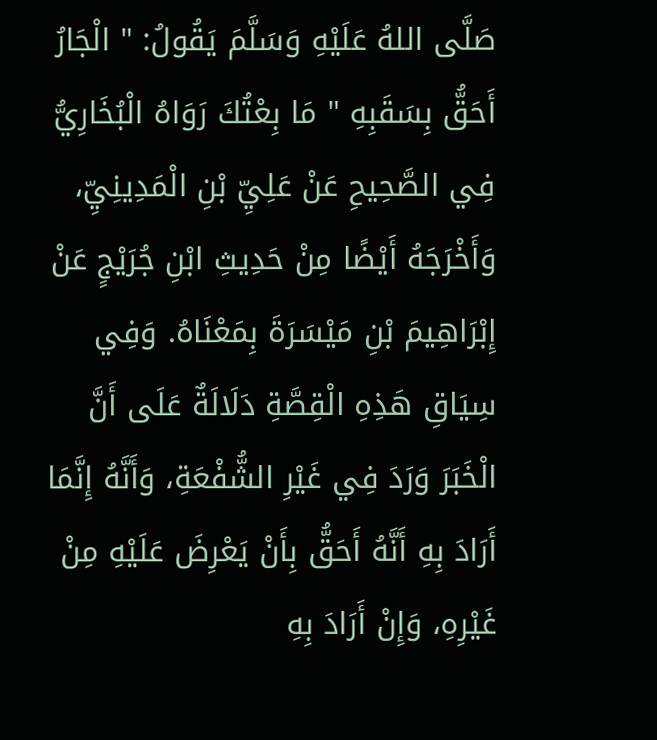صَلَّى اللهُ عَلَيْهِ وَسَلَّمَ يَقُولُ: " الْجَارُ أَحَقُّ بِسَقَبِهِ " مَا بِعْتُكَ رَوَاهُ الْبُخَارِيُّ فِي الصَّحِيحِ عَنْ عَلِيِّ بْنِ الْمَدِينِيِّ، وَأَخْرَجَهُ أَيْضًا مِنْ حَدِيثِ ابْنِ جُرَيْجٍ عَنْ إِبْرَاهِيمَ بْنِ مَيْسَرَةَ بِمَعْنَاهُ. وَفِي سِيَاقِ هَذِهِ الْقِصَّةِ دَلَالَةٌ عَلَى أَنَّ الْخَبَرَ وَرَدَ فِي غَيْرِ الشُّفْعَةِ، وَأَنَّهُ إِنَّمَا أَرَادَ بِهِ أَنَّهُ أَحَقُّ بِأَنْ يَعْرِضَ عَلَيْهِ مِنْ غَيْرِهِ، وَإِنْ أَرَادَ بِهِ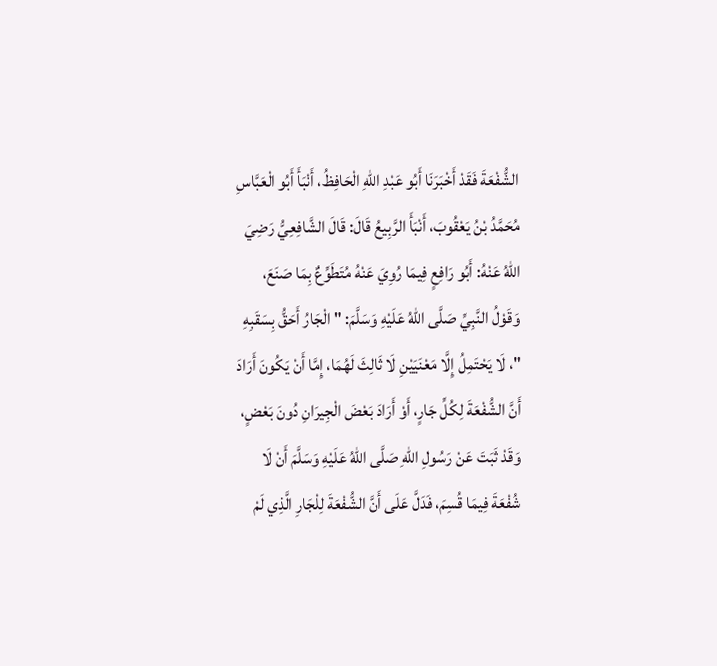الشُّفْعَةَ فَقَدْ أَخْبَرَنَا أَبُو عَبْدِ اللهِ الْحَافِظُ، أَنْبَأَ أَبُو الْعَبَّاسِ مُحَمَّدُ بْنُ يَعْقُوبَ، أَنْبَأَ الرَّبِيعُ قَالَ: قَالَ الشَّافِعِيُّ رَضِيَ اللهُ عَنْهُ: أَبُو رَافِعٍ فِيمَا رُوِيَ عَنْهُ مُتَطَوِّعٌ بِمَا صَنَعَ، وَقَوْلُ النَّبِيِّ صَلَّى اللهُ عَلَيْهِ وَسَلَّمَ: " الْجَارُ أَحَقُّ بِسَقَبِهِ "، لَا يَحْتَمِلُ إِلَّا مَعْنَيَيْنِ لَا ثَالِثَ لَهُمَا، إِمَّا أَنْ يَكُونَ أَرَادَ أَنَّ الشُّفْعَةَ لِكُلِّ جَارٍ، أَوْ أَرَادَ بَعْضَ الْجِيرَانِ دُونَ بَعْضٍ، وَقَدْ ثَبَتَ عَنْ رَسُولِ اللهِ صَلَّى اللهُ عَلَيْهِ وَسَلَّمَ أَنْ لَا شُفْعَةَ فِيمَا قُسِمَ، فَدَلَّ عَلَى أَنَّ الشُّفْعَةَ لِلْجَارِ الَّذِي لَمْ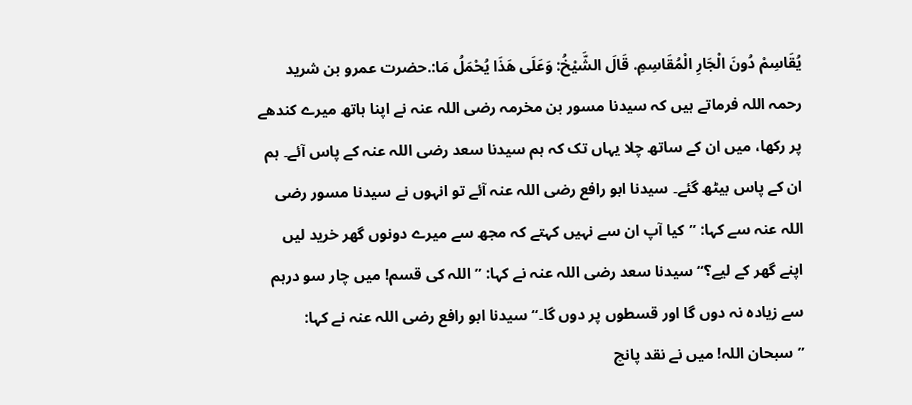يُقَاسِمْ دُونَ الْجَارِ الْمُقَاسِمِ. قَالَ الشَّيْخُ: وَعَلَى هَذَا يُحْمَلُ مَا:.حضرت عمرو بن شريد رحمہ اللہ فرماتے ہیں کہ سیدنا مسور بن مخرمہ رضی اللہ عنہ نے اپنا ہاتھ میرے کندھے پر رکھا، میں ان کے ساتھ چلا یہاں تک کہ ہم سیدنا سعد رضی اللہ عنہ کے پاس آئے۔ ہم ان کے پاس بیٹھ گئے۔ سیدنا ابو رافع رضی اللہ عنہ آئے تو انہوں نے سیدنا مسور رضی اللہ عنہ سے کہا: ”کیا آپ ان سے نہیں کہتے کہ مجھ سے میرے دونوں گھر خرید لیں اپنے گھر کے لیے؟“ سیدنا سعد رضی اللہ عنہ نے کہا: ”اللہ کی قسم! میں چار سو درہم سے زیادہ نہ دوں گا اور قسطوں پر دوں گا۔“ سیدنا ابو رافع رضی اللہ عنہ نے کہا: ”سبحان اللہ! میں نے نقد پانچ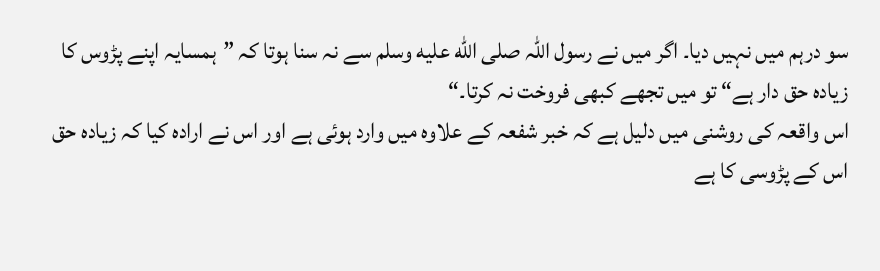سو درہم میں نہیں دیا۔ اگر میں نے رسول اللہ صلى الله عليه وسلم سے نہ سنا ہوتا کہ ”ہمسایہ اپنے پڑوس کا زیادہ حق دار ہے“ تو میں تجھے کبھی فروخت نہ کرتا۔“
اس واقعہ کی روشنی میں دلیل ہے کہ خبر شفعہ کے علاوہ میں وارد ہوئی ہے اور اس نے ارادہ کیا کہ زیادہ حق اس کے پڑوسی کا ہے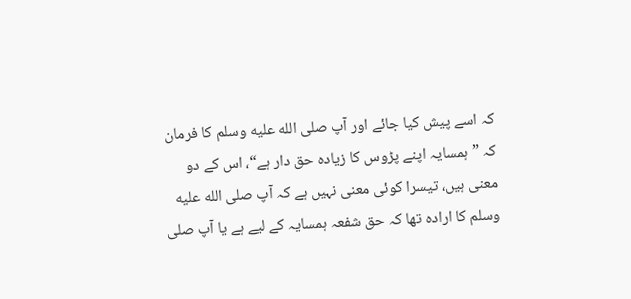کہ اسے پیش کیا جائے اور آپ صلى الله عليه وسلم کا فرمان کہ ”ہمسایہ اپنے پڑوس کا زیادہ حق دار ہے“، اس کے دو معنی ہیں، تیسرا کوئی معنی نہیں ہے کہ آپ صلى الله عليه وسلم کا ارادہ تھا کہ حق شفعہ ہمسایہ کے لیے ہے یا آپ صلى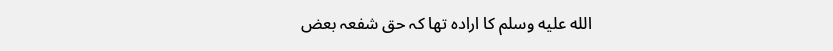الله عليه وسلم کا ارادہ تھا کہ حق شفعہ بعض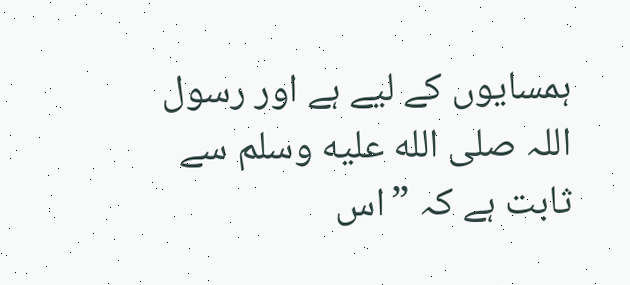ہمسایوں کے لیے ہے اور رسول اللہ صلى الله عليه وسلم سے ثابت ہے کہ ”اس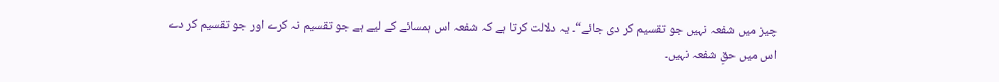چیز میں شفعہ نہیں جو تقسیم کر دی جائے“۔ یہ دلالت کرتا ہے کہ شفعہ اس ہمسائے کے لیے ہے جو تقسیم نہ کرے اور جو تقسیم کر دے اس میں حقِ شفعہ نہیں۔